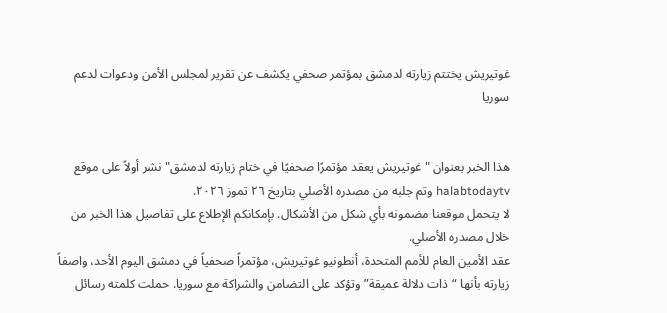غوتيريش يختتم زيارته لدمشق بمؤتمر صحفي يكشف عن تقرير لمجلس الأمن ودعوات لدعم سوريا


هذا الخبر بعنوان "غوتيريش يعقد مؤتمرًا صحفيًا في ختام زيارته لدمشق" نشر أولاً على موقع halabtodaytv وتم جلبه من مصدره الأصلي بتاريخ ٢٦ تموز ٢٠٢٦.
لا يتحمل موقعنا مضمونه بأي شكل من الأشكال. بإمكانكم الإطلاع على تفاصيل هذا الخبر من خلال مصدره الأصلي.
عقد الأمين العام للأمم المتحدة، أنطونيو غوتيريش، مؤتمراً صحفياً في دمشق اليوم الأحد، واصفاً زيارته بأنها “ذات دلالة عميقة” وتؤكد على التضامن والشراكة مع سوريا. حملت كلمته رسائل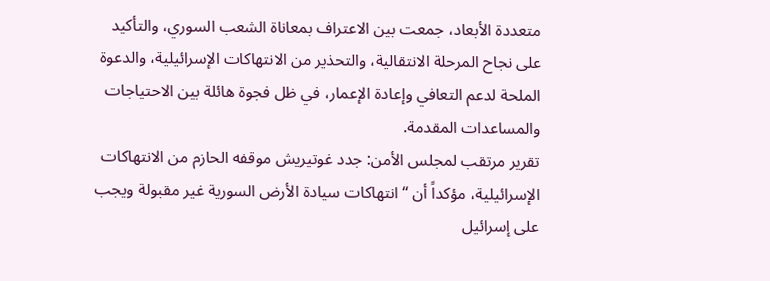متعددة الأبعاد، جمعت بين الاعتراف بمعاناة الشعب السوري، والتأكيد على نجاح المرحلة الانتقالية، والتحذير من الانتهاكات الإسرائيلية، والدعوة الملحة لدعم التعافي وإعادة الإعمار، في ظل فجوة هائلة بين الاحتياجات والمساعدات المقدمة.
تقرير مرتقب لمجلس الأمن: جدد غوتيريش موقفه الحازم من الانتهاكات الإسرائيلية، مؤكداً أن “انتهاكات سيادة الأرض السورية غير مقبولة ويجب على إسرائيل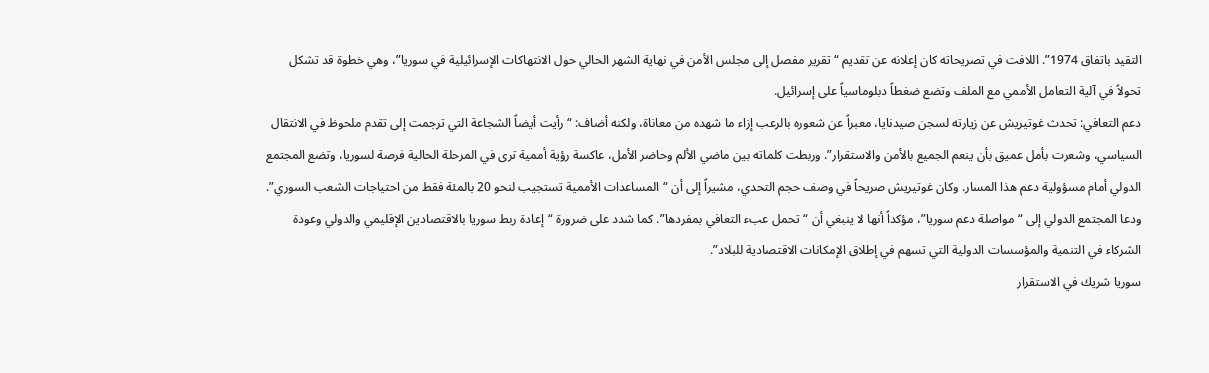التقيد باتفاق 1974”. اللافت في تصريحاته كان إعلانه عن تقديم “تقرير مفصل إلى مجلس الأمن في نهاية الشهر الحالي حول الانتهاكات الإسرائيلية في سوريا”، وهي خطوة قد تشكل تحولاً في آلية التعامل الأممي مع الملف وتضع ضغطاً دبلوماسياً على إسرائيل.
دعم التعافي: تحدث غوتيريش عن زيارته لسجن صيدنايا، معبراً عن شعوره بالرعب إزاء ما شهده من معاناة، ولكنه أضاف: “رأيت أيضاً الشجاعة التي ترجمت إلى تقدم ملحوظ في الانتقال السياسي، وشعرت بأمل عميق بأن ينعم الجميع بالأمن والاستقرار”. وربطت كلماته بين ماضي الألم وحاضر الأمل، عاكسة رؤية أممية ترى في المرحلة الحالية فرصة لسوريا، وتضع المجتمع الدولي أمام مسؤولية دعم هذا المسار. وكان غوتيريش صريحاً في وصف حجم التحدي، مشيراً إلى أن “المساعدات الأممية تستجيب لنحو 20 بالمئة فقط من احتياجات الشعب السوري”. ودعا المجتمع الدولي إلى “مواصلة دعم سوريا”، مؤكداً أنها لا ينبغي أن “تحمل عبء التعافي بمفردها”. كما شدد على ضرورة “إعادة ربط سوريا بالاقتصادين الإقليمي والدولي وعودة الشركاء في التنمية والمؤسسات الدولية التي تسهم في إطلاق الإمكانات الاقتصادية للبلاد”.
سوريا شريك في الاستقرار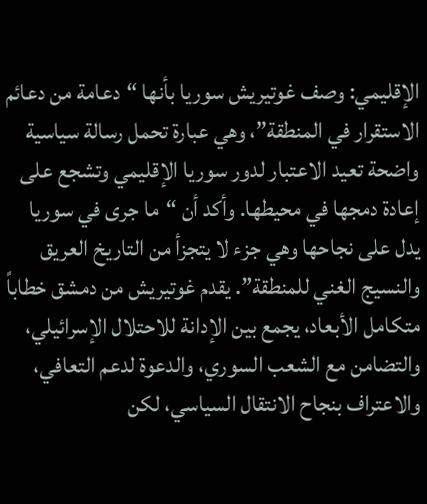الإقليمي: وصف غوتيريش سوريا بأنها “دعامة من دعائم الاستقرار في المنطقة”، وهي عبارة تحمل رسالة سياسية واضحة تعيد الاعتبار لدور سوريا الإقليمي وتشجع على إعادة دمجها في محيطها. وأكد أن “ما جرى في سوريا يدل على نجاحها وهي جزء لا يتجزأ من التاريخ العريق والنسيج الغني للمنطقة”. يقدم غوتيريش من دمشق خطاباً متكامل الأبعاد، يجمع بين الإدانة للاحتلال الإسرائيلي، والتضامن مع الشعب السوري، والدعوة لدعم التعافي، والاعتراف بنجاح الانتقال السياسي، لكن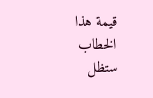قيمة هذا الخطاب ستظل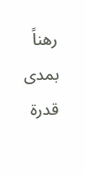رهناً بمدى قدرة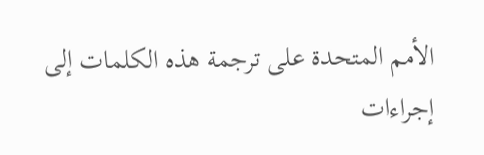الأمم المتحدة على ترجمة هذه الكلمات إلى إجراءات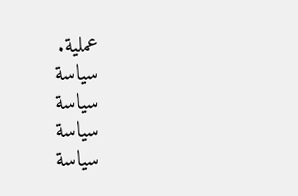عملية.
سياسة
سياسة
سياسة
سياسة